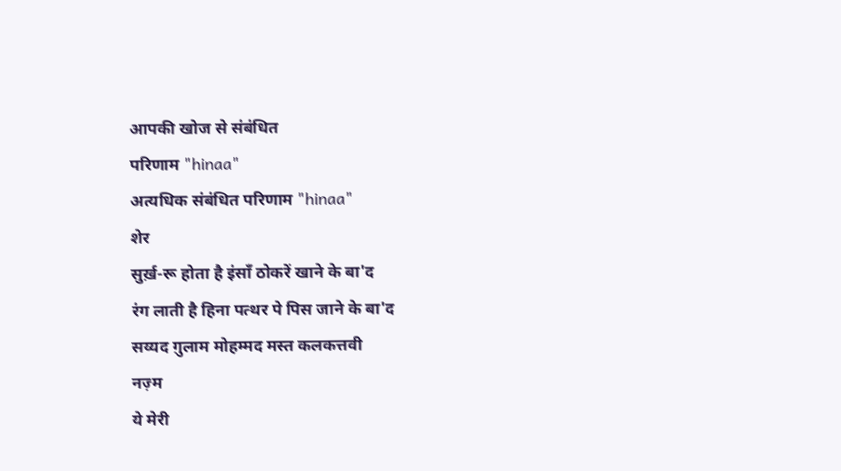आपकी खोज से संबंधित
परिणाम "hinaa"
अत्यधिक संबंधित परिणाम "hinaa"
शेर
सुर्ख़-रू होता है इंसाँ ठोकरें खाने के बा'द
रंग लाती है हिना पत्थर पे पिस जाने के बा'द
सय्यद ग़ुलाम मोहम्मद मस्त कलकत्तवी
नज़्म
ये मेरी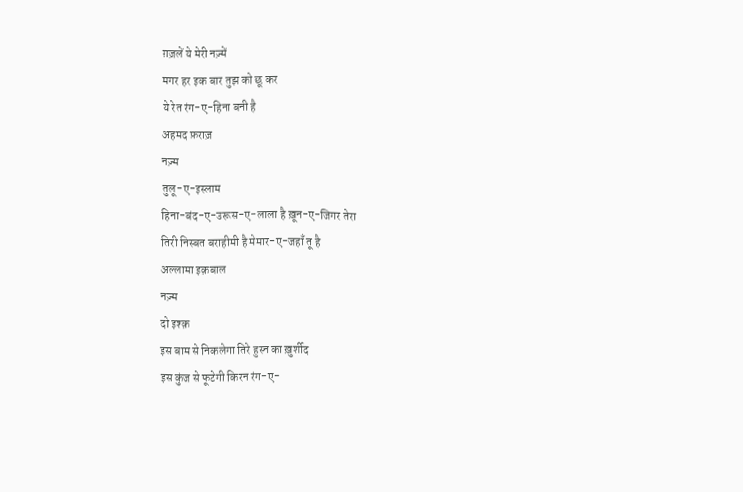ग़ज़लें ये मेरी नज़्में
मगर हर इक बार तुझ को छू कर
ये रेत रंग-ए-हिना बनी है
अहमद फ़राज़
नज़्म
तुलू-ए-इस्लाम
हिना-बंद-ए-उरूस-ए-लाला है ख़ून-ए-जिगर तेरा
तिरी निस्बत बराहीमी है मेमार-ए-जहाँ तू है
अल्लामा इक़बाल
नज़्म
दो इश्क़
इस बाम से निकलेगा तिरे हुस्न का ख़ुर्शीद
इस कुंज से फूटेगी किरन रंग-ए-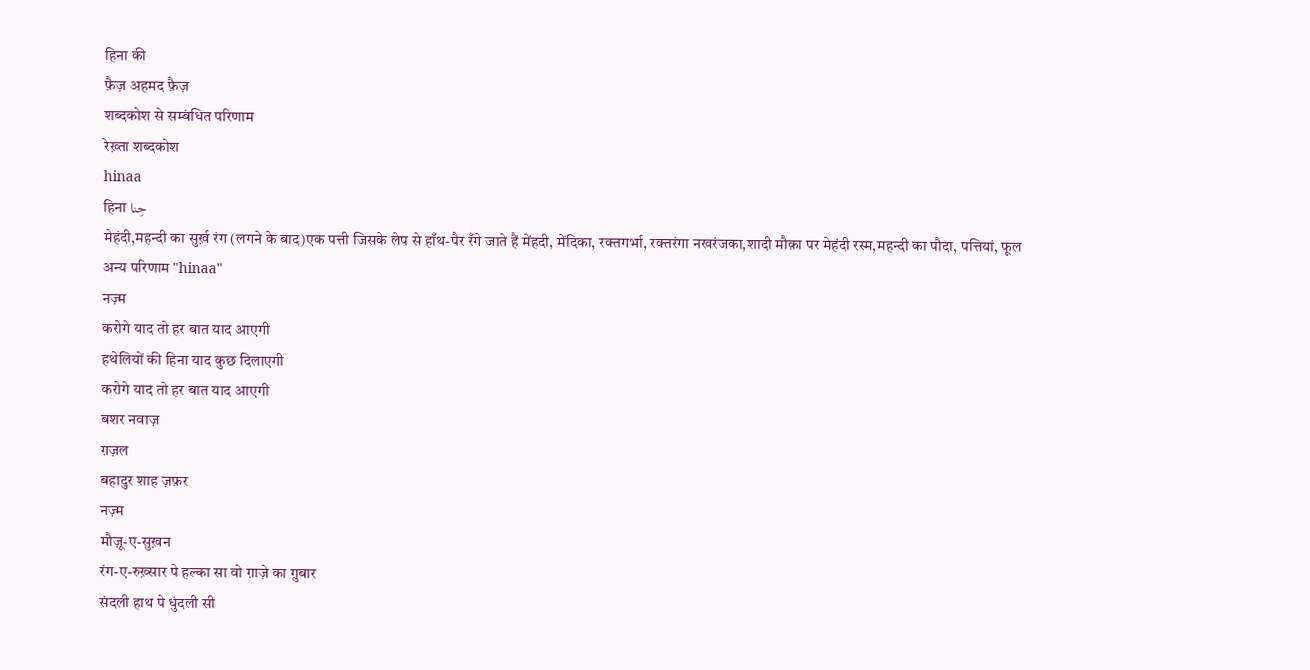हिना की
फ़ैज़ अहमद फ़ैज़
शब्दकोश से सम्बंधित परिणाम
रेख़्ता शब्दकोश
hinaa
हिना حِنا
मेहंदी,महन्दी का सुर्ख़ रंग (लगने के बाद)एक पत्ती जिसके लेप से हाँथ-पैर रँगे जाते हैं मेंहदी, मेंदिका, रक्तगर्भा, रक्तरंगा नखरंजका,शादी मौक़ा पर मेहंदी रस्म,महन्दी का पौदा, पत्तियां, फूल
अन्य परिणाम "hinaa"
नज़्म
करोगे याद तो हर बात याद आएगी
हथेलियों की हिना याद कुछ दिलाएगी
करोगे याद तो हर बात याद आएगी
बशर नवाज़
ग़ज़ल
बहादुर शाह ज़फ़र
नज़्म
मौज़ू-ए-सुख़न
रंग-ए-रुख़्सार पे हल्का सा वो ग़ाज़े का ग़ुबार
संदली हाथ पे धुंदली सी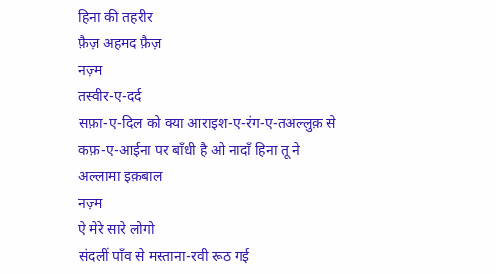हिना की तहरीर
फ़ैज़ अहमद फ़ैज़
नज़्म
तस्वीर-ए-दर्द
सफ़ा-ए-दिल को क्या आराइश-ए-रंग-ए-तअल्लुक़ से
कफ़-ए-आईना पर बाँधी है ओ नादाँ हिना तू ने
अल्लामा इक़बाल
नज़्म
ऐ मेरे सारे लोगो
संदलीं पाँव से मस्ताना-रवी रूठ गई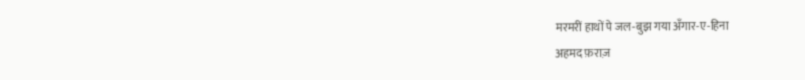मरमरीं हाथों पे जल-बुझ गया अँगार-ए-हिना
अहमद फ़राज़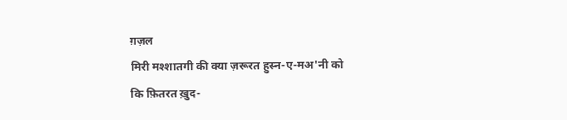ग़ज़ल
मिरी मश्शातगी की क्या ज़रूरत हुस्न-ए-मअ'नी को
कि फ़ितरत ख़ुद-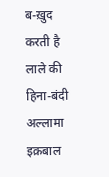ब-ख़ुद करती है लाले की हिना-बंदी
अल्लामा इक़बाल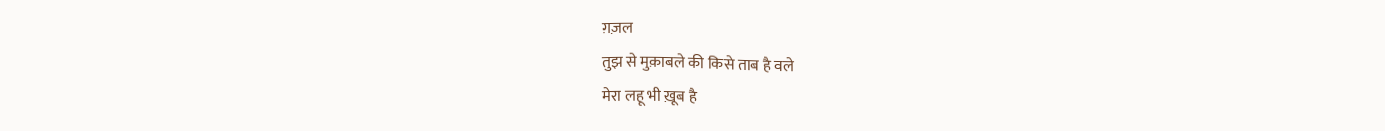ग़ज़ल
तुझ से मुक़ाबले की किसे ताब है वले
मेरा लहू भी ख़ूब है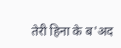तेरी हिना के ब'अद